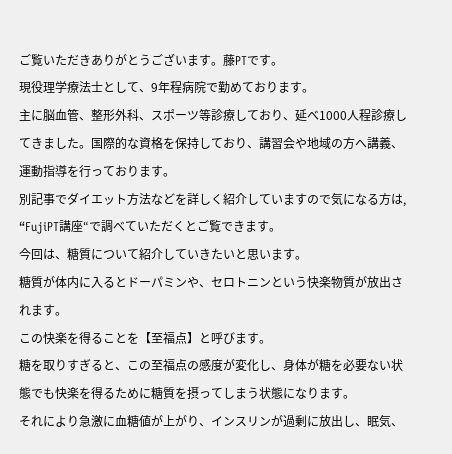ご覧いただきありがとうございます。藤PTです。
現役理学療法士として、9年程病院で勤めております。
主に脳血管、整形外科、スポーツ等診療しており、延べ1000人程診療してきました。国際的な資格を保持しており、講習会や地域の方へ講義、運動指導を行っております。
別記事でダイエット方法などを詳しく紹介していますので気になる方は,
“FujiPT講座“で調べていただくとご覧できます。
今回は、糖質について紹介していきたいと思います。
糖質が体内に入るとドーパミンや、セロトニンという快楽物質が放出されます。
この快楽を得ることを【至福点】と呼びます。
糖を取りすぎると、この至福点の感度が変化し、身体が糖を必要ない状態でも快楽を得るために糖質を摂ってしまう状態になります。
それにより急激に血糖値が上がり、インスリンが過剰に放出し、眠気、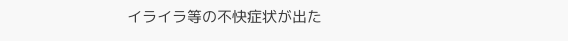イライラ等の不快症状が出た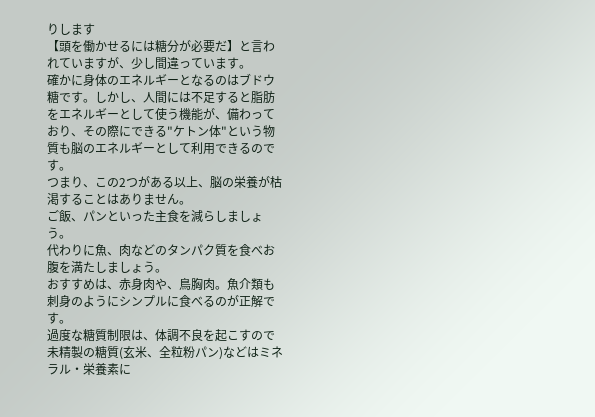りします
【頭を働かせるには糖分が必要だ】と言われていますが、少し間違っています。
確かに身体のエネルギーとなるのはブドウ糖です。しかし、人間には不足すると脂肪をエネルギーとして使う機能が、備わっており、その際にできる"ケトン体"という物質も脳のエネルギーとして利用できるのです。
つまり、この2つがある以上、脳の栄養が枯渇することはありません。
ご飯、パンといった主食を減らしましょう。
代わりに魚、肉などのタンパク質を食べお腹を満たしましょう。
おすすめは、赤身肉や、鳥胸肉。魚介類も刺身のようにシンプルに食べるのが正解です。
過度な糖質制限は、体調不良を起こすので未精製の糖質(玄米、全粒粉パン)などはミネラル・栄養素に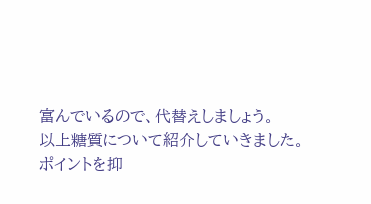富んでいるので、代替えしましょう。
以上糖質について紹介していきました。
ポイントを抑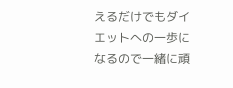えるだけでもダイエットへの一歩になるので一緒に頑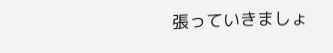張っていきましょ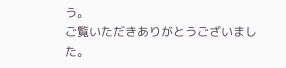う。
ご覧いただきありがとうございました。